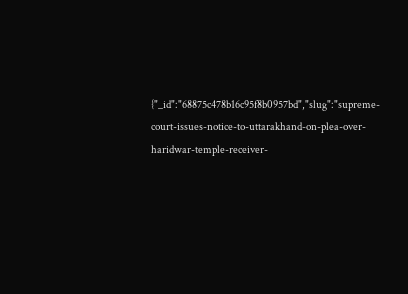{"_id":"68875c478b16c95f8b0957bd","slug":"supreme-court-issues-notice-to-uttarakhand-on-plea-over-haridwar-temple-receiver-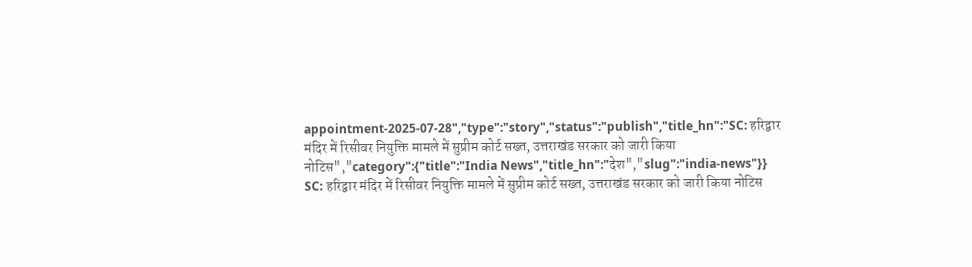appointment-2025-07-28","type":"story","status":"publish","title_hn":"SC: हरिद्वार मंदिर में रिसीवर नियुक्ति मामले में सुप्रीम कोर्ट सख्त, उत्तराखंड सरकार को जारी किया नोटिस","category":{"title":"India News","title_hn":"देश","slug":"india-news"}}
SC: हरिद्वार मंदिर में रिसीवर नियुक्ति मामले में सुप्रीम कोर्ट सख्त, उत्तराखंड सरकार को जारी किया नोटिस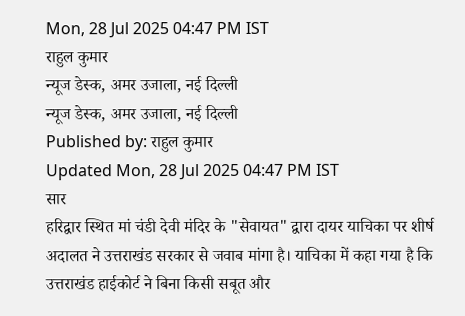Mon, 28 Jul 2025 04:47 PM IST
राहुल कुमार
न्यूज डेस्क, अमर उजाला, नई दिल्ली
न्यूज डेस्क, अमर उजाला, नई दिल्ली
Published by: राहुल कुमार
Updated Mon, 28 Jul 2025 04:47 PM IST
सार
हरिद्वार स्थित मां चंडी देवी मंदिर के "सेवायत" द्वारा दायर याचिका पर शीर्ष अदालत ने उत्तराखंड सरकार से जवाब मांगा है। याचिका में कहा गया है कि उत्तराखंड हाईकोर्ट ने बिना किसी सबूत और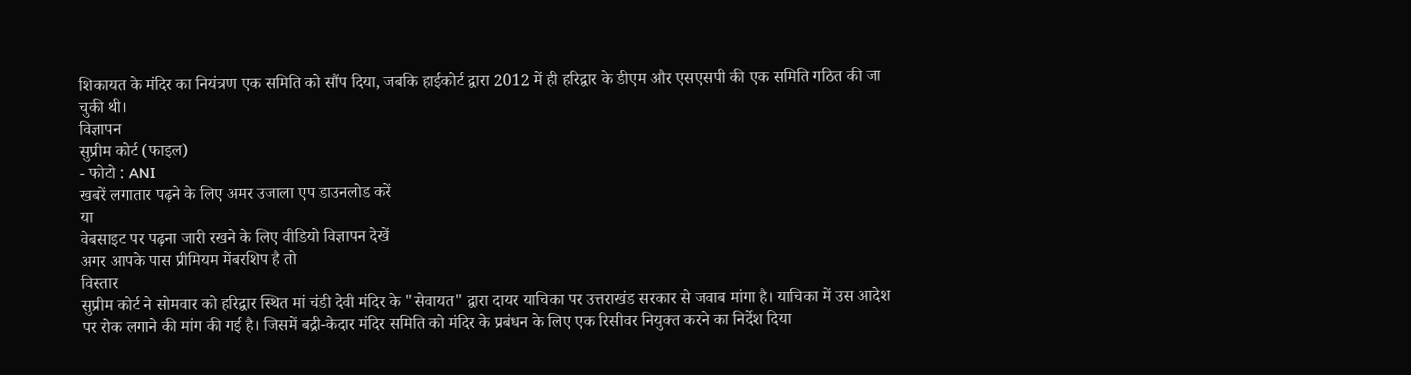शिकायत के मंदिर का नियंत्रण एक समिति को सौंप दिया, जबकि हाईकोर्ट द्वारा 2012 में ही हरिद्वार के डीएम और एसएसपी की एक समिति गठित की जा चुकी थी।
विज्ञापन
सुप्रीम कोर्ट (फाइल)
- फोटो : ANI
खबरें लगातार पढ़ने के लिए अमर उजाला एप डाउनलोड करें
या
वेबसाइट पर पढ़ना जारी रखने के लिए वीडियो विज्ञापन देखें
अगर आपके पास प्रीमियम मेंबरशिप है तो
विस्तार
सुप्रीम कोर्ट ने सोमवार को हरिद्वार स्थित मां चंडी देवी मंदिर के "सेवायत" द्वारा दायर याचिका पर उत्तराखंड सरकार से जवाब मांगा है। याचिका में उस आदेश पर रोक लगाने की मांग की गई है। जिसमें बद्री-केदार मंदिर समिति को मंदिर के प्रबंधन के लिए एक रिसीवर नियुक्त करने का निर्देश दिया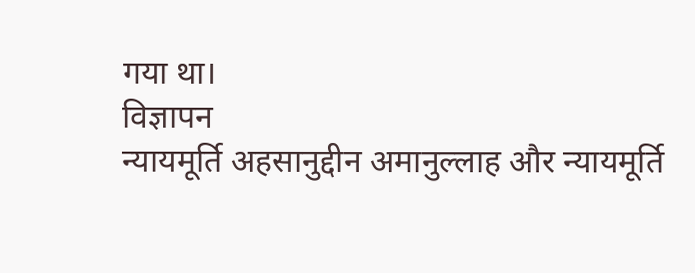गया था।
विज्ञापन
न्यायमूर्ति अहसानुद्दीन अमानुल्लाह और न्यायमूर्ति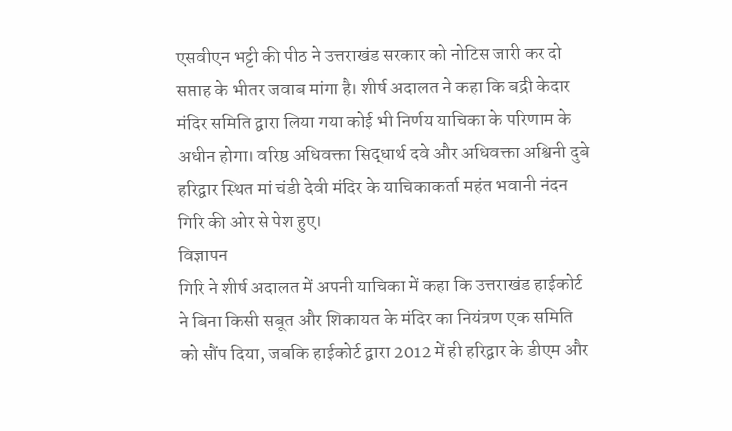एसवीएन भट्टी की पीठ ने उत्तराखंड सरकार को नोटिस जारी कर दो सप्ताह के भीतर जवाब मांगा है। शीर्ष अदालत ने कहा कि बद्री केदार मंदिर समिति द्वारा लिया गया कोई भी निर्णय याचिका के परिणाम के अधीन होगा। वरिष्ठ अधिवक्ता सिद्धार्थ दवे और अधिवक्ता अश्विनी दुबे हरिद्वार स्थित मां चंडी देवी मंदिर के याचिकाकर्ता महंत भवानी नंदन गिरि की ओर से पेश हुए।
विज्ञापन
गिरि ने शीर्ष अदालत में अपनी याचिका में कहा कि उत्तराखंड हाईकोर्ट ने बिना किसी सबूत और शिकायत के मंदिर का नियंत्रण एक समिति को सौंप दिया, जबकि हाईकोर्ट द्वारा 2012 में ही हरिद्वार के डीएम और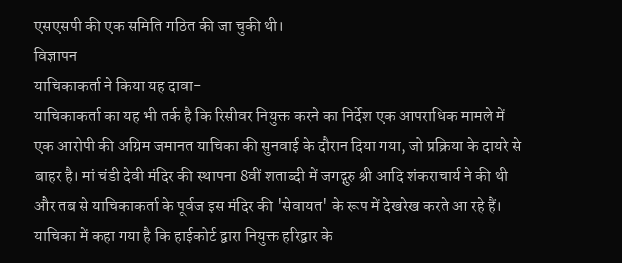एसएसपी की एक समिति गठित की जा चुकी थी।
विज्ञापन
याचिकाकर्ता ने किया यह दावा-
याचिकाकर्ता का यह भी तर्क है कि रिसीवर नियुक्त करने का निर्देश एक आपराधिक मामले में एक आरोपी की अग्रिम जमानत याचिका की सुनवाई के दौरान दिया गया, जो प्रक्रिया के दायरे से बाहर है। मां चंडी देवी मंदिर की स्थापना 8वीं शताब्दी में जगद्गुरु श्री आदि शंकराचार्य ने की थी और तब से याचिकाकर्ता के पूर्वज इस मंदिर की 'सेवायत' के रूप में देखरेख करते आ रहे हैं। याचिका में कहा गया है कि हाईकोर्ट द्वारा नियुक्त हरिद्वार के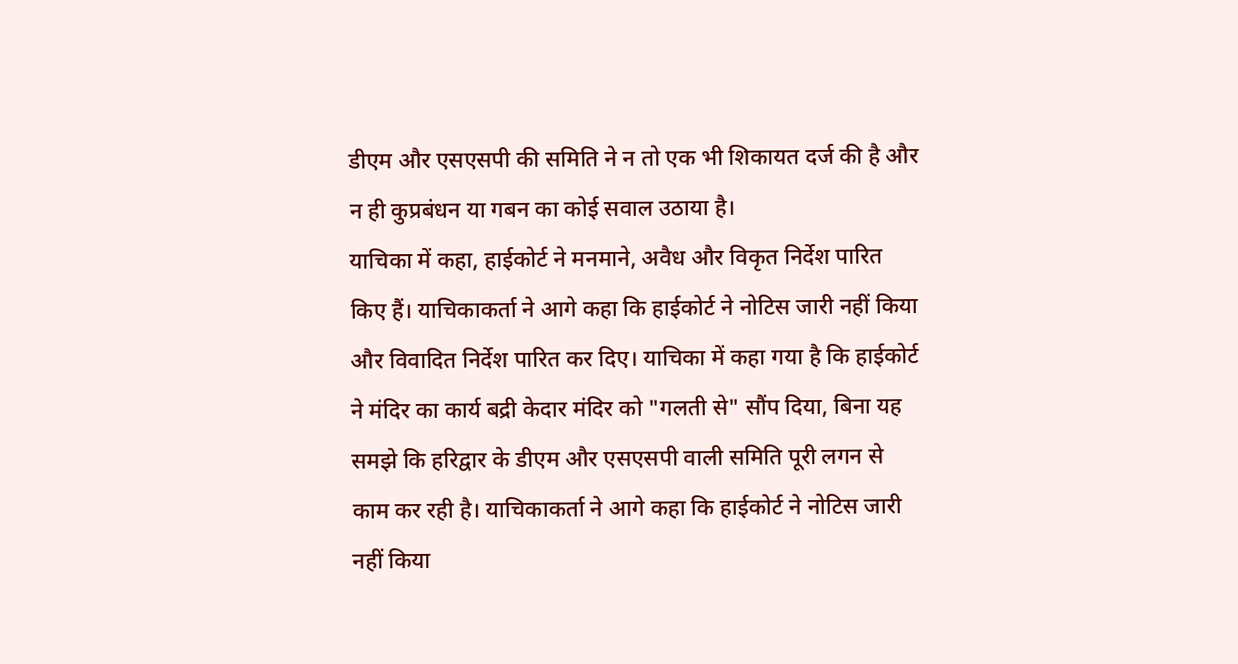डीएम और एसएसपी की समिति ने न तो एक भी शिकायत दर्ज की है और न ही कुप्रबंधन या गबन का कोई सवाल उठाया है।
याचिका में कहा, हाईकोर्ट ने मनमाने, अवैध और विकृत निर्देश पारित किए हैं। याचिकाकर्ता ने आगे कहा कि हाईकोर्ट ने नोटिस जारी नहीं किया और विवादित निर्देश पारित कर दिए। याचिका में कहा गया है कि हाईकोर्ट ने मंदिर का कार्य बद्री केदार मंदिर को "गलती से" सौंप दिया, बिना यह समझे कि हरिद्वार के डीएम और एसएसपी वाली समिति पूरी लगन से काम कर रही है। याचिकाकर्ता ने आगे कहा कि हाईकोर्ट ने नोटिस जारी नहीं किया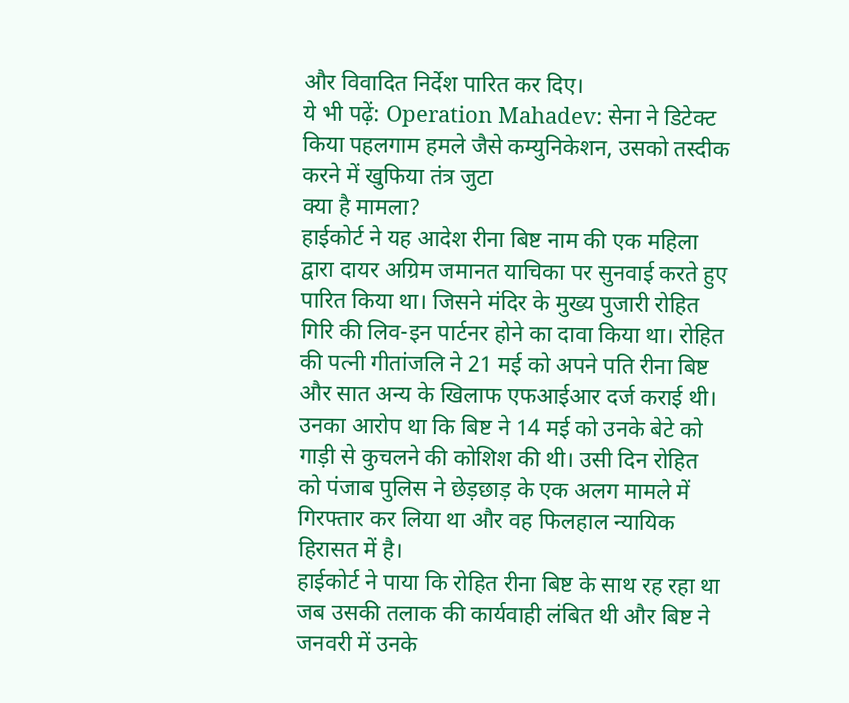और विवादित निर्देश पारित कर दिए।
ये भी पढ़ें: Operation Mahadev: सेना ने डिटेक्ट किया पहलगाम हमले जैसे कम्युनिकेशन, उसको तस्दीक करने में खुफिया तंत्र जुटा
क्या है मामला?
हाईकोर्ट ने यह आदेश रीना बिष्ट नाम की एक महिला द्वारा दायर अग्रिम जमानत याचिका पर सुनवाई करते हुए पारित किया था। जिसने मंदिर के मुख्य पुजारी रोहित गिरि की लिव-इन पार्टनर होने का दावा किया था। रोहित की पत्नी गीतांजलि ने 21 मई को अपने पति रीना बिष्ट और सात अन्य के खिलाफ एफआईआर दर्ज कराई थी। उनका आरोप था कि बिष्ट ने 14 मई को उनके बेटे को गाड़ी से कुचलने की कोशिश की थी। उसी दिन रोहित को पंजाब पुलिस ने छेड़छाड़ के एक अलग मामले में गिरफ्तार कर लिया था और वह फिलहाल न्यायिक हिरासत में है।
हाईकोर्ट ने पाया कि रोहित रीना बिष्ट के साथ रह रहा था जब उसकी तलाक की कार्यवाही लंबित थी और बिष्ट ने जनवरी में उनके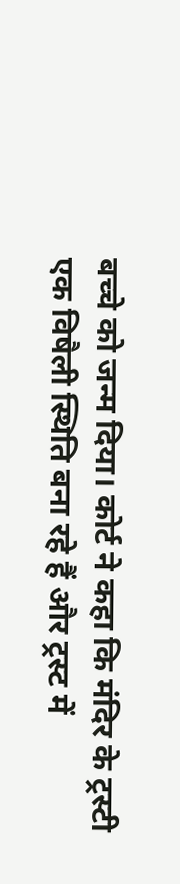बच्चे को जन्म दिया। कोर्ट ने कहा कि मंदिर के ट्रस्टी एक विषैली स्थिति बना रहे हैं और ट्रस्ट में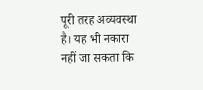पूरी तरह अव्यवस्था है। यह भी नकारा नहीं जा सकता कि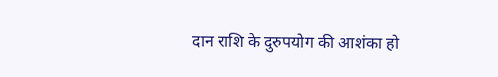दान राशि के दुरुपयोग की आशंका हो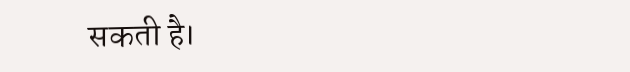सकती है।